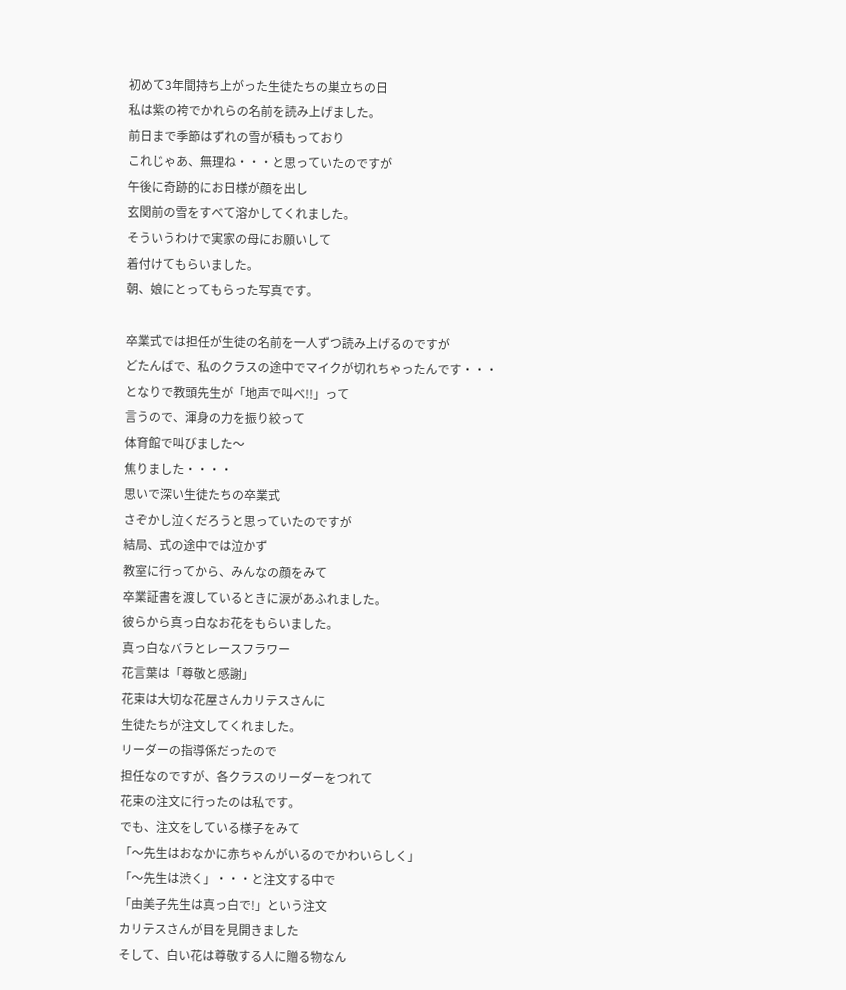初めて3年間持ち上がった生徒たちの巣立ちの日
私は紫の袴でかれらの名前を読み上げました。
前日まで季節はずれの雪が積もっており
これじゃあ、無理ね・・・と思っていたのですが
午後に奇跡的にお日様が顔を出し
玄関前の雪をすべて溶かしてくれました。
そういうわけで実家の母にお願いして
着付けてもらいました。
朝、娘にとってもらった写真です。

卒業式では担任が生徒の名前を一人ずつ読み上げるのですが
どたんばで、私のクラスの途中でマイクが切れちゃったんです・・・
となりで教頭先生が「地声で叫べ!!」って
言うので、渾身の力を振り絞って
体育館で叫びました〜
焦りました・・・・
思いで深い生徒たちの卒業式
さぞかし泣くだろうと思っていたのですが
結局、式の途中では泣かず
教室に行ってから、みんなの顔をみて
卒業証書を渡しているときに涙があふれました。
彼らから真っ白なお花をもらいました。
真っ白なバラとレースフラワー
花言葉は「尊敬と感謝」
花束は大切な花屋さんカリテスさんに
生徒たちが注文してくれました。
リーダーの指導係だったので
担任なのですが、各クラスのリーダーをつれて
花束の注文に行ったのは私です。
でも、注文をしている様子をみて
「〜先生はおなかに赤ちゃんがいるのでかわいらしく」
「〜先生は渋く」・・・と注文する中で
「由美子先生は真っ白で!」という注文
カリテスさんが目を見開きました
そして、白い花は尊敬する人に贈る物なん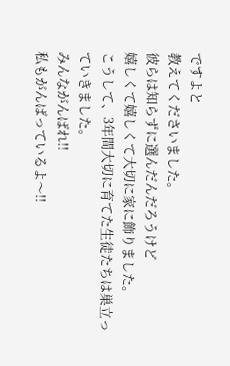ですよと
教えてくださいました。
彼らは知らずに選んだんだろうけど
嬉しくて嬉しくて大切に家に飾りました。
こうして、3年間大切に育てた生徒たちは巣立っていきました。
みんながんばれ!!
私もがんばっているよ〜!!